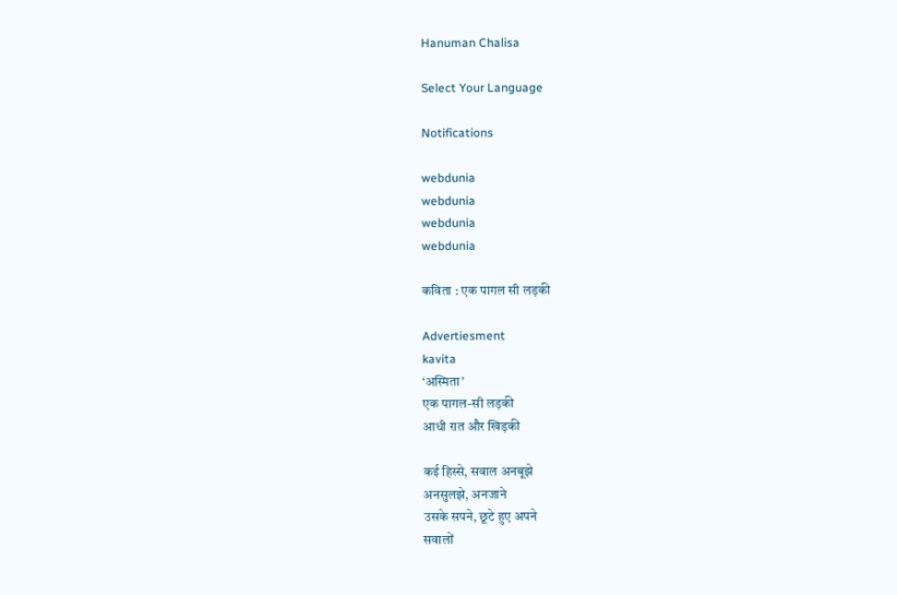Hanuman Chalisa

Select Your Language

Notifications

webdunia
webdunia
webdunia
webdunia

कविता : एक पागल सी लड़की

Advertiesment
kavita
‘अस्मिता’
एक पागल-सी लड़की
आधी रात और खिड़की

कई हिस्से, सवाल अनबूझे
अनसुलझे, अनजाने
उसके सपने, छूटे हुए अपने
सवालों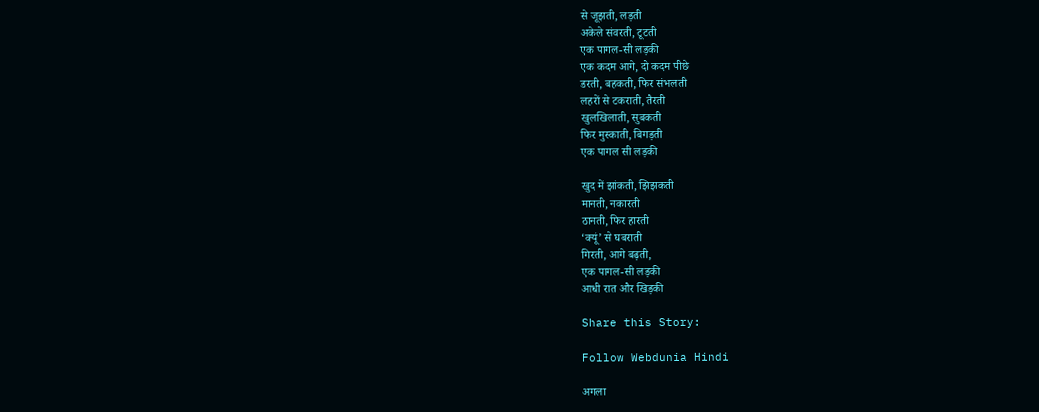से जूझती, लड़ती
अकेले संवरती, टूटती
एक पागल-सी लड़की
एक कदम आगे, दो कदम पीछे
डरती, बहकती, फिर संभलती
लहरों से टकराती, तैरती
खुलखिलाती, सुबकती
फिर मुस्काती, बिगड़ती
एक पागल सी लड़की

खुद में झांकती, झिझकती
मानती, नकारती
ठानती, फिर हारती
‘क्यूं’ से घबराती
गिरती, आगे बढ़ती,
एक पागल-सी लड़की
आधी रात और खिड़की

Share this Story:

Follow Webdunia Hindi

अगला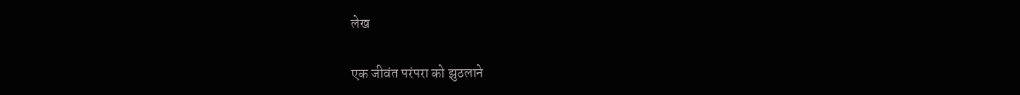लेख

एक जीवंत परंपरा को झुठलाने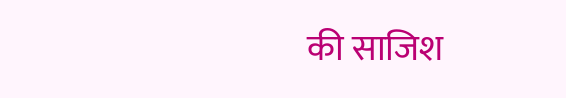की साजिश